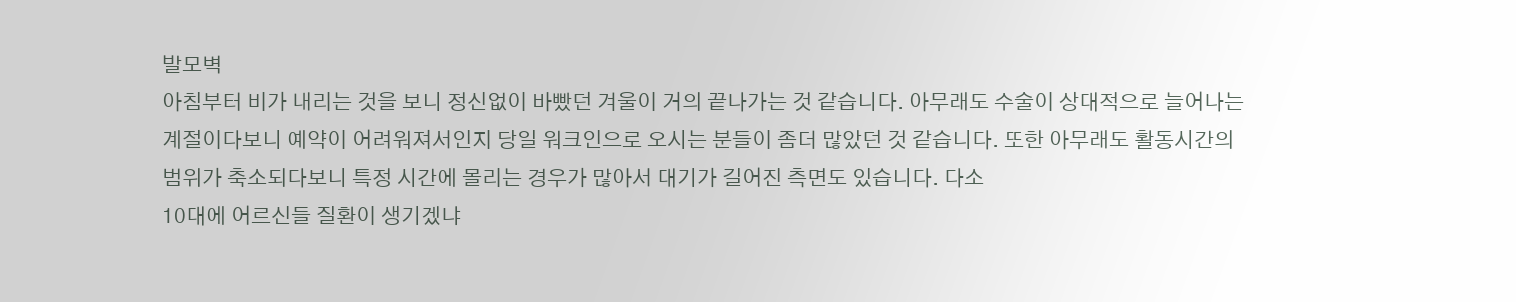발모벽
아침부터 비가 내리는 것을 보니 정신없이 바빴던 겨울이 거의 끝나가는 것 같습니다. 아무래도 수술이 상대적으로 늘어나는 계절이다보니 예약이 어려워져서인지 당일 워크인으로 오시는 분들이 좀더 많았던 것 같습니다. 또한 아무래도 활동시간의 범위가 축소되다보니 특정 시간에 몰리는 경우가 많아서 대기가 길어진 측면도 있습니다. 다소
10대에 어르신들 질환이 생기겠냐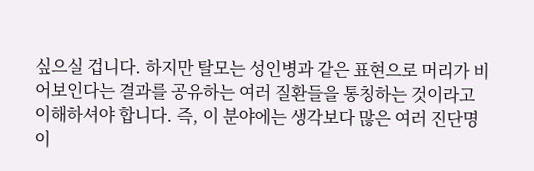싶으실 겁니다. 하지만 탈모는 성인병과 같은 표현으로 머리가 비어보인다는 결과를 공유하는 여러 질환들을 통칭하는 것이라고 이해하셔야 합니다. 즉, 이 분야에는 생각보다 많은 여러 진단명이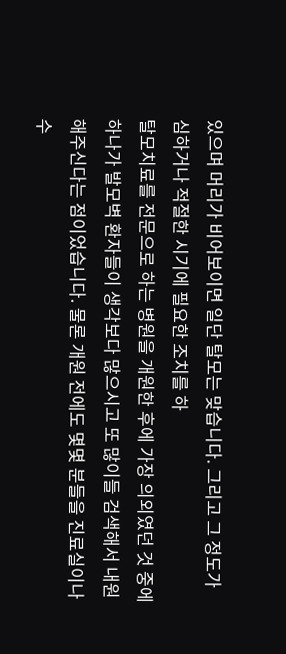있으며 머리가 비어보이면 일단 탈모는 맞습니다. 그리고 그 정도가 심하거나 적절한 시기에 필요한 조치를 하
탈모치료를 전문으로 하는 병원을 개원한 후에 가장 의외였던 것 중에 하나가 발모벽 환자들이 생각보다 많으시고 또 많이들 검색해서 내원해주신다는 점이었습니다. 물론 개원 전에도 몇몇 분들을 진료실이나 수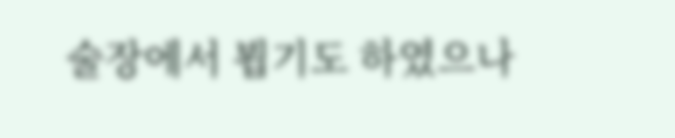술장에서 뵙기도 하였으나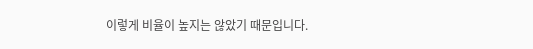이렇게 비율이 높지는 않았기 때문입니다.